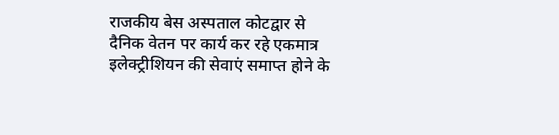राजकीय बेस अस्पताल कोटद्वार से दैनिक वेतन पर कार्य कर रहे एकमात्र इलेक्ट्रीशियन की सेवाएं समाप्त होने के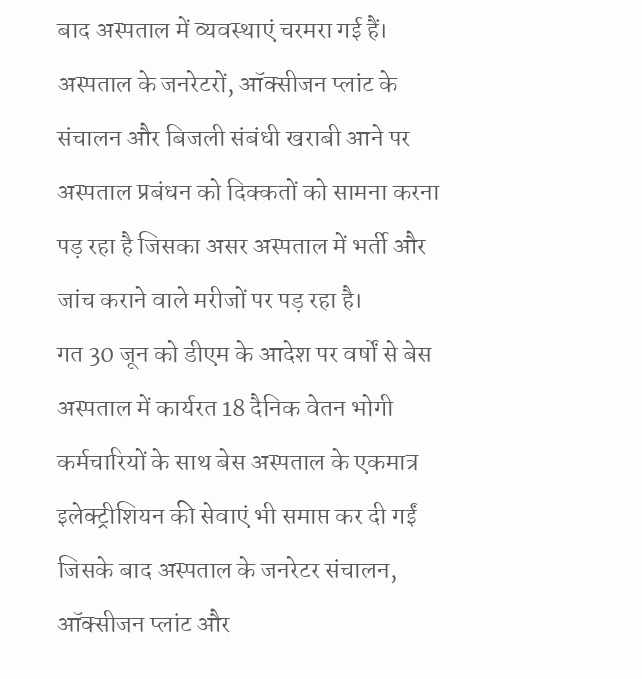बाद अस्पताल में व्यवस्थाएं चरमरा गई हैं। अस्पताल के जनरेटरों, ऑक्सीजन प्लांट के संचालन और बिजली संबंधी खराबी आने पर अस्पताल प्रबंधन को दिक्कतों को सामना करना पड़ रहा है जिसका असर अस्पताल में भर्ती और जांच कराने वाले मरीजों पर पड़ रहा है।
गत 30 जून को डीएम के आदेश पर वर्षों से बेस अस्पताल में कार्यरत 18 दैनिक वेतन भोगी कर्मचारियों के साथ बेस अस्पताल के एकमात्र इलेक्ट्रीशियन की सेवाएं भी समाप्त कर दी गईं जिसके बाद अस्पताल के जनरेटर संचालन, ऑक्सीजन प्लांट और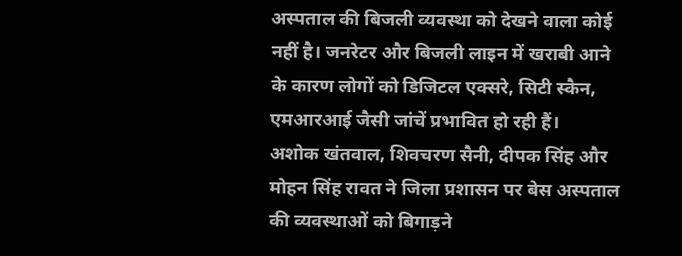अस्पताल की बिजली व्यवस्था को देखने वाला कोई नहीं है। जनरेटर और बिजली लाइन में खराबी आने के कारण लोगों को डिजिटल एक्सरे, सिटी स्कैन, एमआरआई जैसी जांचें प्रभावित हो रही हैं।
अशोक खंतवाल, शिवचरण सैनी, दीपक सिंह और मोहन सिंह रावत ने जिला प्रशासन पर बेस अस्पताल की व्यवस्थाओं को बिगाड़ने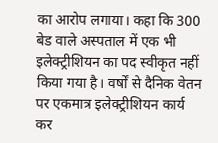का आरोप लगाया। कहा कि 300 बेड वाले अस्पताल में एक भी इलेक्ट्रीशियन का पद स्वीकृत नहीं किया गया है। वर्षों से दैनिक वेतन पर एकमात्र इलेक्ट्रीशियन कार्य कर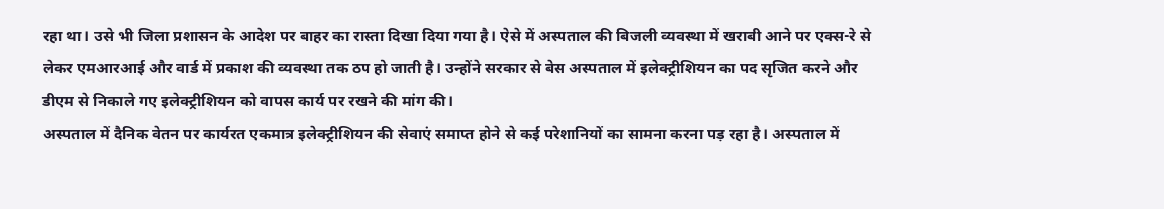रहा था। उसे भी जिला प्रशासन के आदेश पर बाहर का रास्ता दिखा दिया गया है। ऐसे में अस्पताल की बिजली व्यवस्था में खराबी आने पर एक्स-रे से लेकर एमआरआई और वार्ड में प्रकाश की व्यवस्था तक ठप हो जाती है। उन्होंने सरकार से बेस अस्पताल में इलेक्ट्रीशियन का पद सृजित करने और डीएम से निकाले गए इलेक्ट्रीशियन को वापस कार्य पर रखने की मांग की।
अस्पताल में दैनिक वेतन पर कार्यरत एकमात्र इलेक्ट्रीशियन की सेवाएं समाप्त होने से कई परेशानियों का सामना करना पड़ रहा है। अस्पताल में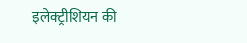इलेक्ट्रीशियन की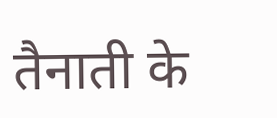तैनाती के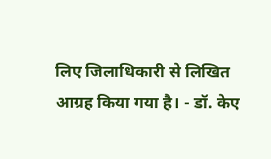लिए जिलाधिकारी से लिखित आग्रह किया गया है। - डॉ. केए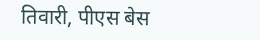तिवारी, पीएस बेस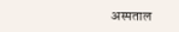अस्पताल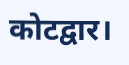कोटद्वार।